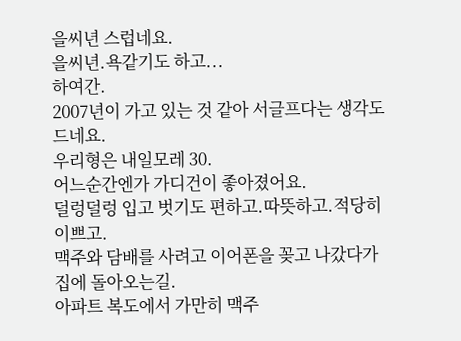을씨년 스럽네요.
을씨년.욕같기도 하고...
하여간.
2007년이 가고 있는 것 같아 서글프다는 생각도 드네요.
우리형은 내일모레 30.
어느순간엔가 가디건이 좋아졌어요.
덜렁덜렁 입고 벗기도 편하고.따뜻하고.적당히 이쁘고.
맥주와 담배를 사려고 이어폰을 꽂고 나갔다가
집에 돌아오는길.
아파트 복도에서 가만히 맥주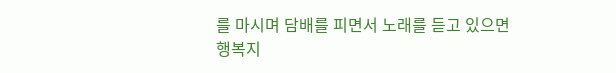를 마시며 담배를 피면서 노래를 듣고 있으면
행복지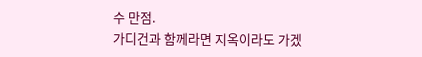수 만점.
가디건과 함께라면 지옥이라도 가겠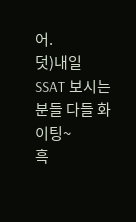어.
덧)내일 SSAT 보시는 분들 다들 화이팅~
흑